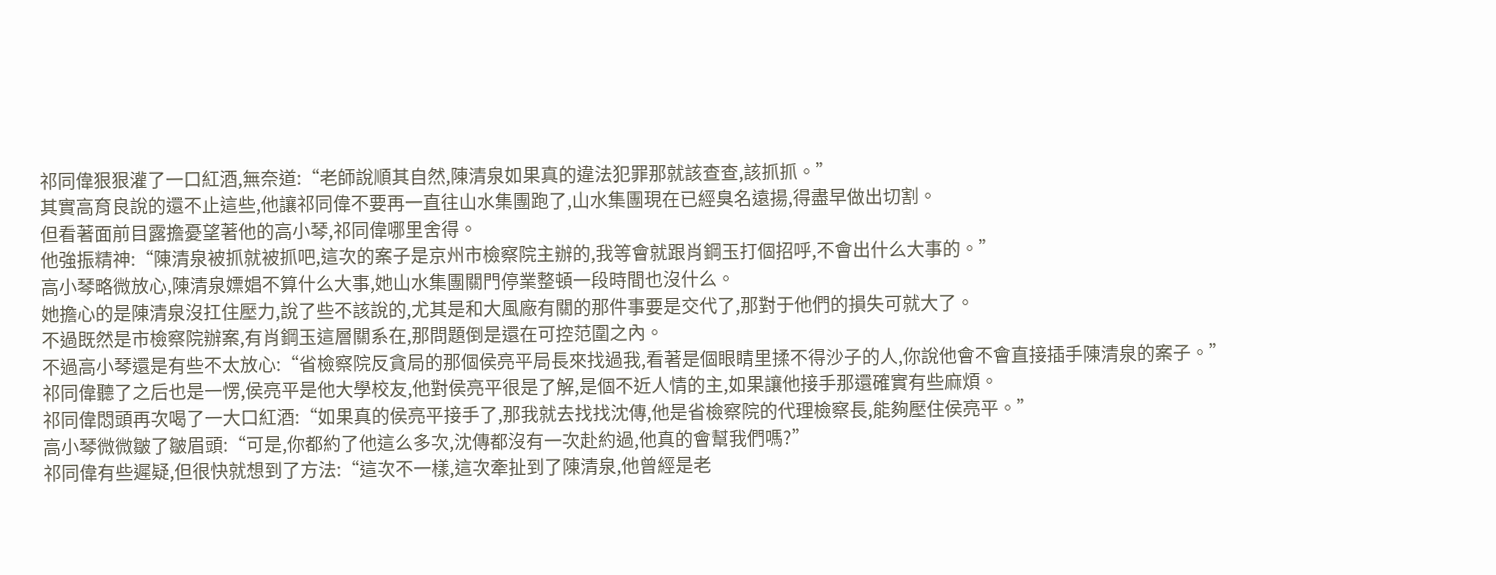祁同偉狠狠灌了一口紅酒,無奈道:“老師說順其自然,陳清泉如果真的違法犯罪那就該查查,該抓抓。”
其實高育良說的還不止這些,他讓祁同偉不要再一直往山水集團跑了,山水集團現在已經臭名遠揚,得盡早做出切割。
但看著面前目露擔憂望著他的高小琴,祁同偉哪里舍得。
他強振精神:“陳清泉被抓就被抓吧,這次的案子是京州市檢察院主辦的,我等會就跟肖鋼玉打個招呼,不會出什么大事的。”
高小琴略微放心,陳清泉嫖娼不算什么大事,她山水集團關門停業整頓一段時間也沒什么。
她擔心的是陳清泉沒扛住壓力,說了些不該說的,尤其是和大風廠有關的那件事要是交代了,那對于他們的損失可就大了。
不過既然是市檢察院辦案,有肖鋼玉這層關系在,那問題倒是還在可控范圍之內。
不過高小琴還是有些不太放心:“省檢察院反貪局的那個侯亮平局長來找過我,看著是個眼睛里揉不得沙子的人,你說他會不會直接插手陳清泉的案子。”
祁同偉聽了之后也是一愣,侯亮平是他大學校友,他對侯亮平很是了解,是個不近人情的主,如果讓他接手那還確實有些麻煩。
祁同偉悶頭再次喝了一大口紅酒:“如果真的侯亮平接手了,那我就去找找沈傳,他是省檢察院的代理檢察長,能夠壓住侯亮平。”
高小琴微微皺了皺眉頭:“可是,你都約了他這么多次,沈傳都沒有一次赴約過,他真的會幫我們嗎?”
祁同偉有些遲疑,但很快就想到了方法:“這次不一樣,這次牽扯到了陳清泉,他曾經是老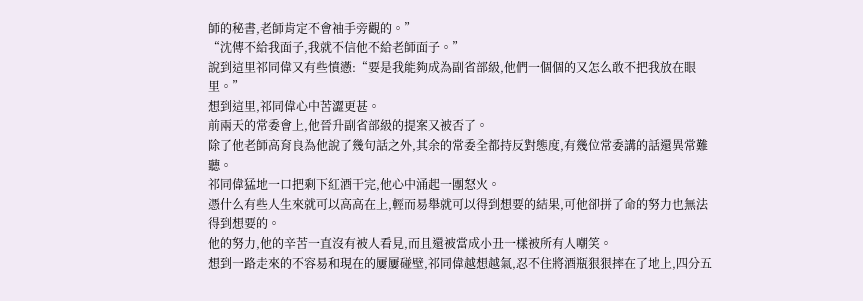師的秘書,老師肯定不會袖手旁觀的。”
“沈傳不給我面子,我就不信他不給老師面子。”
說到這里祁同偉又有些憤懣:“要是我能夠成為副省部級,他們一個個的又怎么敢不把我放在眼里。”
想到這里,祁同偉心中苦澀更甚。
前兩天的常委會上,他晉升副省部級的提案又被否了。
除了他老師高育良為他說了幾句話之外,其余的常委全都持反對態度,有幾位常委講的話還異常難聽。
祁同偉猛地一口把剩下紅酒干完,他心中涌起一團怒火。
憑什么有些人生來就可以高高在上,輕而易舉就可以得到想要的結果,可他卻拼了命的努力也無法得到想要的。
他的努力,他的辛苦一直沒有被人看見,而且還被當成小丑一樣被所有人嘲笑。
想到一路走來的不容易和現在的屢屢碰壁,祁同偉越想越氣,忍不住將酒瓶狠狠摔在了地上,四分五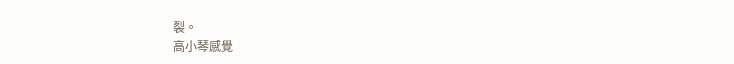裂。
高小琴感覺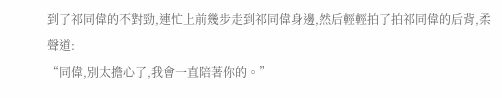到了祁同偉的不對勁,連忙上前幾步走到祁同偉身邊,然后輕輕拍了拍祁同偉的后背,柔聲道:
“同偉,別太擔心了,我會一直陪著你的。”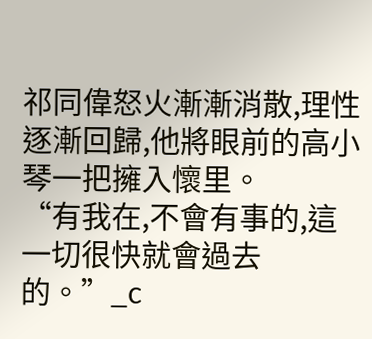祁同偉怒火漸漸消散,理性逐漸回歸,他將眼前的高小琴一把擁入懷里。
“有我在,不會有事的,這一切很快就會過去的。”_c